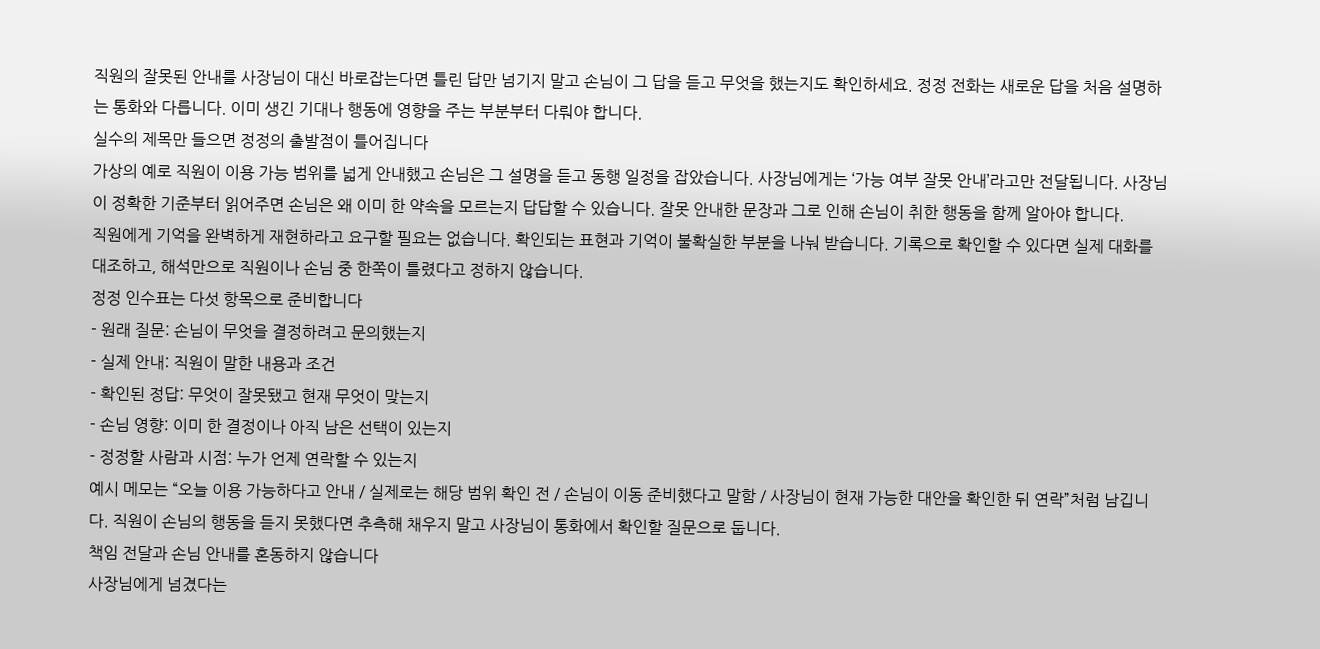직원의 잘못된 안내를 사장님이 대신 바로잡는다면 틀린 답만 넘기지 말고 손님이 그 답을 듣고 무엇을 했는지도 확인하세요. 정정 전화는 새로운 답을 처음 설명하는 통화와 다릅니다. 이미 생긴 기대나 행동에 영향을 주는 부분부터 다뤄야 합니다.
실수의 제목만 들으면 정정의 출발점이 틀어집니다
가상의 예로 직원이 이용 가능 범위를 넓게 안내했고 손님은 그 설명을 듣고 동행 일정을 잡았습니다. 사장님에게는 ‘가능 여부 잘못 안내’라고만 전달됩니다. 사장님이 정확한 기준부터 읽어주면 손님은 왜 이미 한 약속을 모르는지 답답할 수 있습니다. 잘못 안내한 문장과 그로 인해 손님이 취한 행동을 함께 알아야 합니다.
직원에게 기억을 완벽하게 재현하라고 요구할 필요는 없습니다. 확인되는 표현과 기억이 불확실한 부분을 나눠 받습니다. 기록으로 확인할 수 있다면 실제 대화를 대조하고, 해석만으로 직원이나 손님 중 한쪽이 틀렸다고 정하지 않습니다.
정정 인수표는 다섯 항목으로 준비합니다
- 원래 질문: 손님이 무엇을 결정하려고 문의했는지
- 실제 안내: 직원이 말한 내용과 조건
- 확인된 정답: 무엇이 잘못됐고 현재 무엇이 맞는지
- 손님 영향: 이미 한 결정이나 아직 남은 선택이 있는지
- 정정할 사람과 시점: 누가 언제 연락할 수 있는지
예시 메모는 “오늘 이용 가능하다고 안내 / 실제로는 해당 범위 확인 전 / 손님이 이동 준비했다고 말함 / 사장님이 현재 가능한 대안을 확인한 뒤 연락”처럼 남깁니다. 직원이 손님의 행동을 듣지 못했다면 추측해 채우지 말고 사장님이 통화에서 확인할 질문으로 둡니다.
책임 전달과 손님 안내를 혼동하지 않습니다
사장님에게 넘겼다는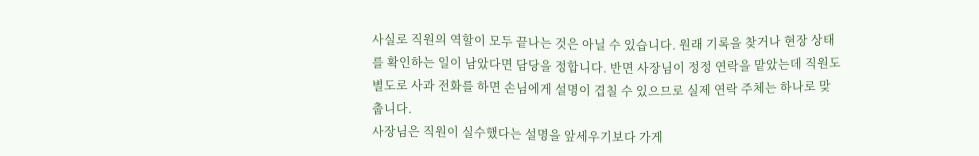사실로 직원의 역할이 모두 끝나는 것은 아닐 수 있습니다. 원래 기록을 찾거나 현장 상태를 확인하는 일이 남았다면 담당을 정합니다. 반면 사장님이 정정 연락을 맡았는데 직원도 별도로 사과 전화를 하면 손님에게 설명이 겹칠 수 있으므로 실제 연락 주체는 하나로 맞춥니다.
사장님은 직원이 실수했다는 설명을 앞세우기보다 가게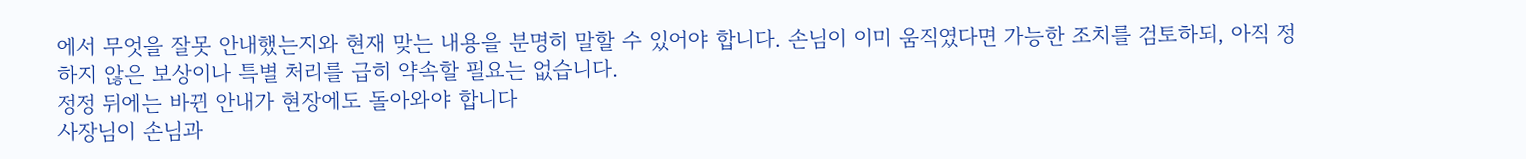에서 무엇을 잘못 안내했는지와 현재 맞는 내용을 분명히 말할 수 있어야 합니다. 손님이 이미 움직였다면 가능한 조치를 검토하되, 아직 정하지 않은 보상이나 특별 처리를 급히 약속할 필요는 없습니다.
정정 뒤에는 바뀐 안내가 현장에도 돌아와야 합니다
사장님이 손님과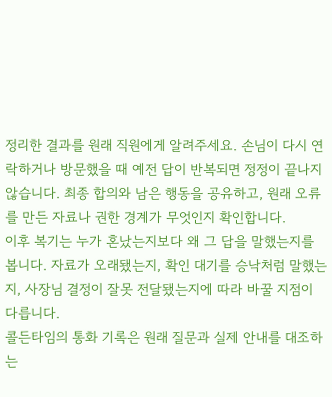정리한 결과를 원래 직원에게 알려주세요. 손님이 다시 연락하거나 방문했을 때 예전 답이 반복되면 정정이 끝나지 않습니다. 최종 합의와 남은 행동을 공유하고, 원래 오류를 만든 자료나 권한 경계가 무엇인지 확인합니다.
이후 복기는 누가 혼났는지보다 왜 그 답을 말했는지를 봅니다. 자료가 오래됐는지, 확인 대기를 승낙처럼 말했는지, 사장님 결정이 잘못 전달됐는지에 따라 바꿀 지점이 다릅니다.
콜든타임의 통화 기록은 원래 질문과 실제 안내를 대조하는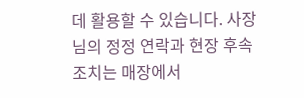데 활용할 수 있습니다. 사장님의 정정 연락과 현장 후속 조치는 매장에서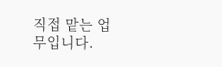직접 맡는 업무입니다.